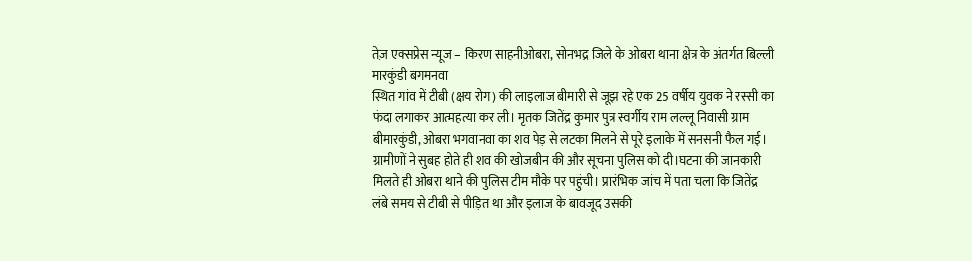तेज़ एक्सप्रेस न्यूज – किरण साहनीओबरा, सोनभद्र जिले के ओबरा थाना क्षेत्र के अंतर्गत बिल्ली मारकुंडी बगमनवा
स्थित गांव में टीबी (क्षय रोग) की लाइलाज बीमारी से जूझ रहे एक 25 वर्षीय युवक ने रस्सी का फंदा लगाकर आत्महत्या कर ली। मृतक जितेंद्र कुमार पुत्र स्वर्गीय राम लल्लू निवासी ग्राम बीमारकुंडी, ओबरा भगवानवा का शव पेड़ से लटका मिलने से पूरे इलाके में सनसनी फैल गई। ग्रामीणों ने सुबह होते ही शव की खोजबीन की और सूचना पुलिस को दी।घटना की जानकारी मिलते ही ओबरा थाने की पुलिस टीम मौके पर पहुंची। प्रारंभिक जांच में पता चला कि जितेंद्र लंबे समय से टीबी से पीड़ित था और इलाज के बावजूद उसकी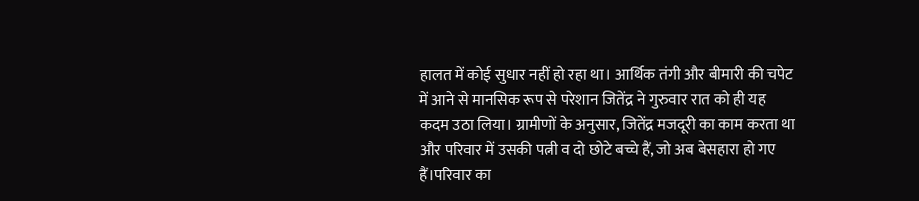हालत में कोई सुधार नहीं हो रहा था। आर्थिक तंगी और बीमारी की चपेट में आने से मानसिक रूप से परेशान जितेंद्र ने गुरुवार रात को ही यह कदम उठा लिया। ग्रामीणों के अनुसार, जितेंद्र मजदूरी का काम करता था और परिवार में उसकी पत्नी व दो छोटे बच्चे हैं, जो अब बेसहारा हो गए हैं।परिवार का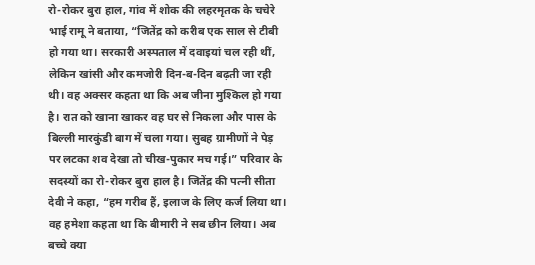रो-रोकर बुरा हाल, गांव में शोक की लहरमृतक के चचेरे भाई रामू ने बताया, “जितेंद्र को करीब एक साल से टीबी हो गया था। सरकारी अस्पताल में दवाइयां चल रही थीं, लेकिन खांसी और कमजोरी दिन-ब-दिन बढ़ती जा रही थी। वह अक्सर कहता था कि अब जीना मुश्किल हो गया है। रात को खाना खाकर वह घर से निकला और पास के बिल्ली मारकुंडी बाग में चला गया। सुबह ग्रामीणों ने पेड़ पर लटका शव देखा तो चीख-पुकार मच गई।” परिवार के सदस्यों का रो-रोकर बुरा हाल है। जितेंद्र की पत्नी सीता देवी ने कहा, “हम गरीब हैं, इलाज के लिए कर्ज लिया था। वह हमेशा कहता था कि बीमारी ने सब छीन लिया। अब बच्चे क्या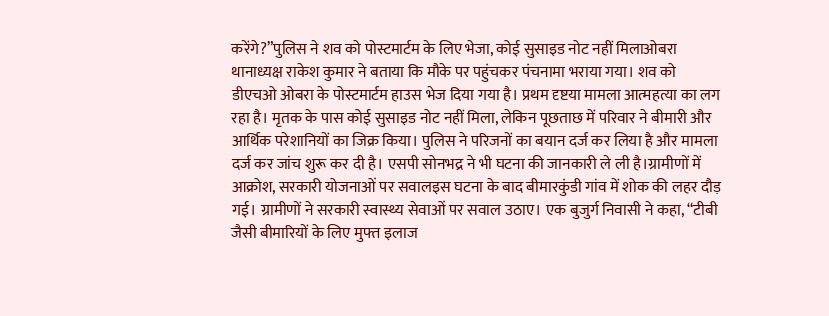करेंगे?”पुलिस ने शव को पोस्टमार्टम के लिए भेजा, कोई सुसाइड नोट नहीं मिलाओबरा थानाध्यक्ष राकेश कुमार ने बताया कि मौके पर पहुंचकर पंचनामा भराया गया। शव को डीएचओ ओबरा के पोस्टमार्टम हाउस भेज दिया गया है। प्रथम दृष्टया मामला आत्महत्या का लग रहा है। मृतक के पास कोई सुसाइड नोट नहीं मिला, लेकिन पूछताछ में परिवार ने बीमारी और आर्थिक परेशानियों का जिक्र किया। पुलिस ने परिजनों का बयान दर्ज कर लिया है और मामला दर्ज कर जांच शुरू कर दी है। एसपी सोनभद्र ने भी घटना की जानकारी ले ली है।ग्रामीणों में आक्रोश, सरकारी योजनाओं पर सवालइस घटना के बाद बीमारकुंडी गांव में शोक की लहर दौड़ गई। ग्रामीणों ने सरकारी स्वास्थ्य सेवाओं पर सवाल उठाए। एक बुजुर्ग निवासी ने कहा, “टीबी जैसी बीमारियों के लिए मुफ्त इलाज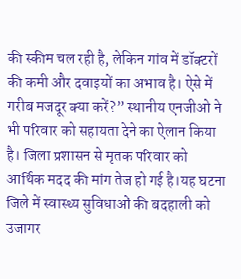की स्कीम चल रही है, लेकिन गांव में डॉक्टरों की कमी और दवाइयों का अभाव है। ऐसे में गरीब मजदूर क्या करें?” स्थानीय एनजीओ ने भी परिवार को सहायता देने का ऐलान किया है। जिला प्रशासन से मृतक परिवार को आर्थिक मदद की मांग तेज हो गई है।यह घटना जिले में स्वास्थ्य सुविधाओं की बदहाली को उजागर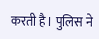करती है। पुलिस ने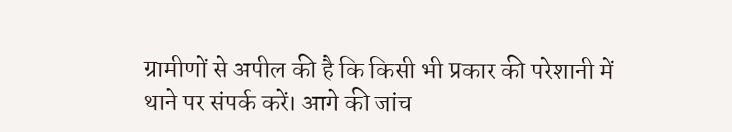ग्रामीणों से अपील की है कि किसी भी प्रकार की परेशानी में थाने पर संपर्क करें। आगे की जांच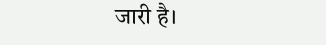जारी है।